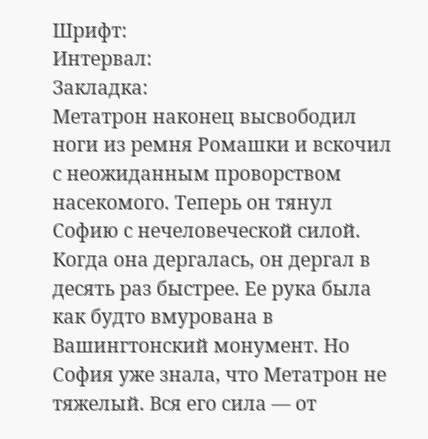Шрифт:
Интервал:
Закладка:
Метатрон наконец высвободил ноги из ремня Ромашки и вскочил с неожиданным проворством насекомого. Теперь он тянул Софию с нечеловеческой силой. Когда она дергалась, он дергал в десять раз быстрее. Ее рука была как будто вмурована в Вашингтонский монумент. Но София уже знала, что Метатрон не тяжелый. Вся его сила — от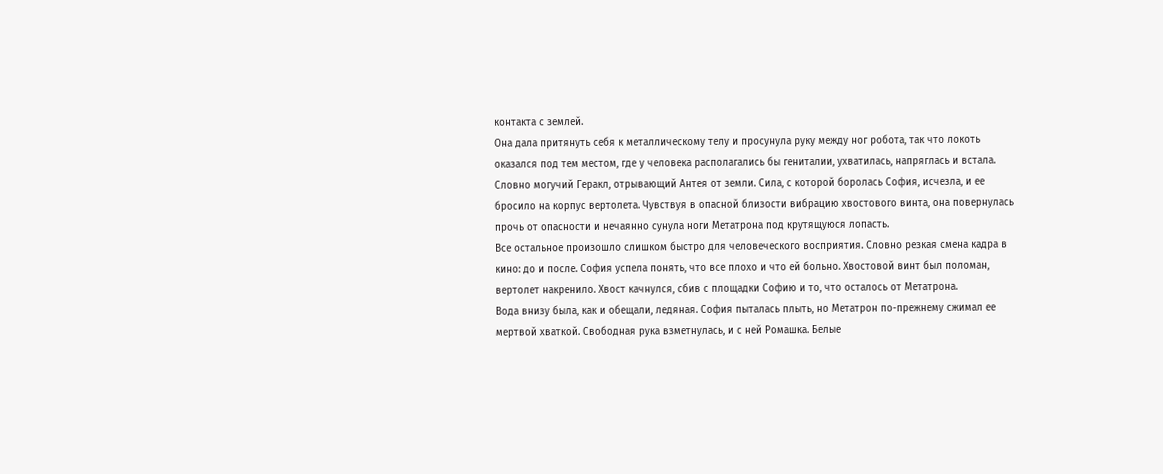контакта с землей.
Она дала притянуть себя к металлическому телу и просунула руку между ног робота, так что локоть оказался под тем местом, где у человека располагались бы гениталии, ухватилась, напряглась и встала. Словно могучий Геракл, отрывающий Антея от земли. Сила, с которой боролась София, исчезла, и ее бросило на корпус вертолета. Чувствуя в опасной близости вибрацию хвостового винта, она повернулась прочь от опасности и нечаянно сунула ноги Метатрона под крутящуюся лопасть.
Все остальное произошло слишком быстро для человеческого восприятия. Словно резкая смена кадра в кино: до и после. София успела понять, что все плохо и что ей больно. Хвостовой винт был поломан, вертолет накренило. Хвост качнулся, сбив с площадки Софию и то, что осталось от Метатрона.
Вода внизу была, как и обещали, ледяная. София пыталась плыть, но Метатрон по-прежнему сжимал ее мертвой хваткой. Свободная рука взметнулась, и с ней Ромашка. Белые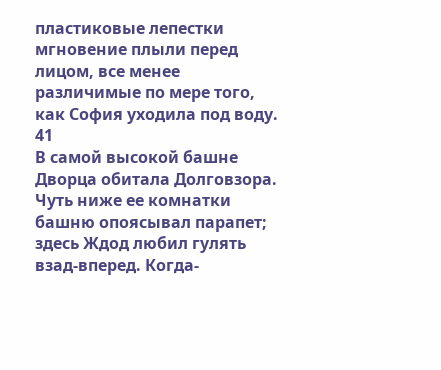пластиковые лепестки мгновение плыли перед лицом, все менее различимые по мере того, как София уходила под воду.
41
В самой высокой башне Дворца обитала Долговзора. Чуть ниже ее комнатки башню опоясывал парапет; здесь Ждод любил гулять взад-вперед. Когда-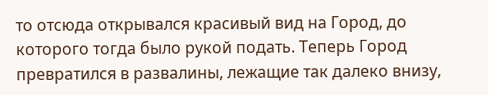то отсюда открывался красивый вид на Город, до которого тогда было рукой подать. Теперь Город превратился в развалины, лежащие так далеко внизу,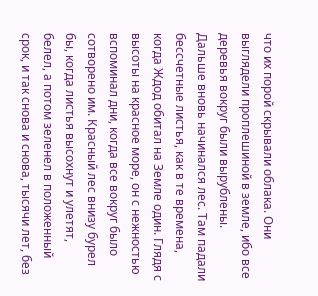что их порой скрывали облака. Они выглядели проплешиной в земле, ибо все деревья вокруг были вырублены.
Дальше вновь начинался лес. Там падали бессчетные листья, как в те времена, когда Ждод обитал на Земле один. Глядя с высоты на красное море, он с нежностью вспоминал дни, когда все вокруг было сотворено им. Красный лес внизу бурел бы, когда листья высохнут и улетят, белел, а потом зеленел в положенный срок, и так снова и снова, тысячи лет, без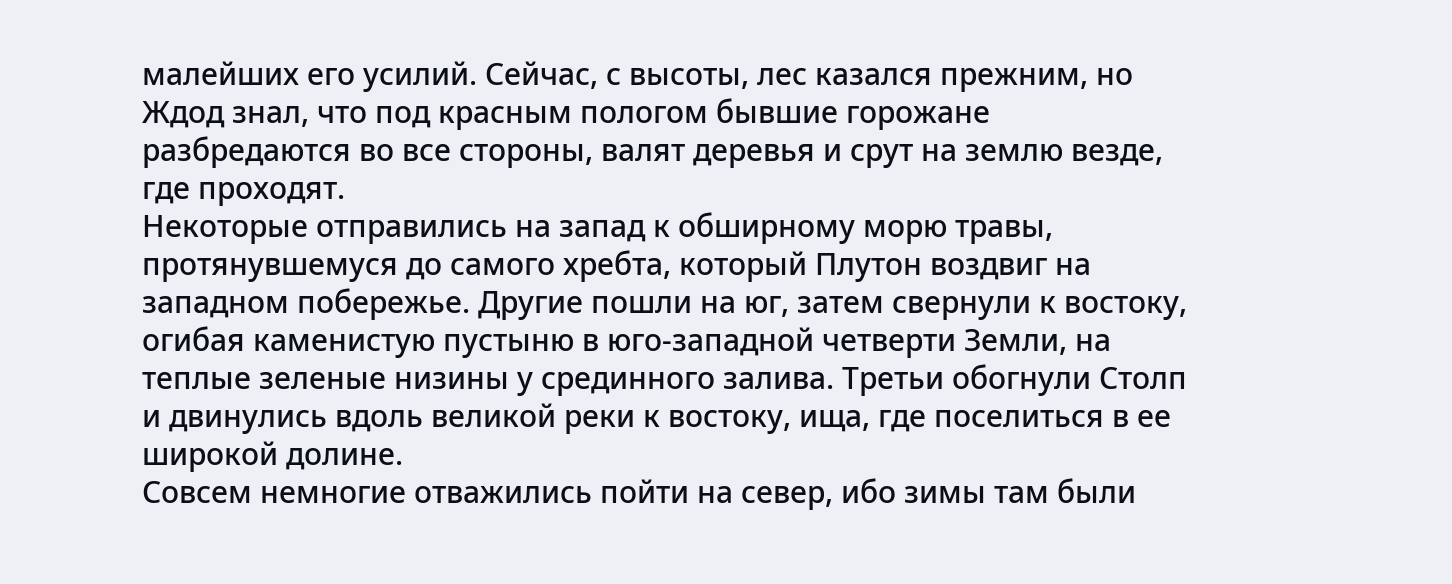малейших его усилий. Сейчас, с высоты, лес казался прежним, но Ждод знал, что под красным пологом бывшие горожане разбредаются во все стороны, валят деревья и срут на землю везде, где проходят.
Некоторые отправились на запад к обширному морю травы, протянувшемуся до самого хребта, который Плутон воздвиг на западном побережье. Другие пошли на юг, затем свернули к востоку, огибая каменистую пустыню в юго-западной четверти Земли, на теплые зеленые низины у срединного залива. Третьи обогнули Столп и двинулись вдоль великой реки к востоку, ища, где поселиться в ее широкой долине.
Совсем немногие отважились пойти на север, ибо зимы там были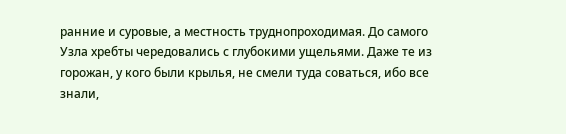ранние и суровые, а местность труднопроходимая. До самого Узла хребты чередовались с глубокими ущельями. Даже те из горожан, у кого были крылья, не смели туда соваться, ибо все знали,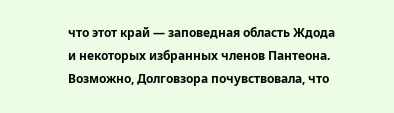что этот край — заповедная область Ждода и некоторых избранных членов Пантеона.
Возможно, Долговзора почувствовала, что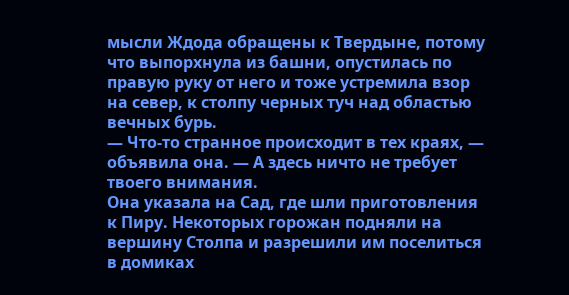мысли Ждода обращены к Твердыне, потому что выпорхнула из башни, опустилась по правую руку от него и тоже устремила взор на север, к столпу черных туч над областью вечных бурь.
— Что-то странное происходит в тех краях, — объявила она. — А здесь ничто не требует твоего внимания.
Она указала на Сад, где шли приготовления к Пиру. Некоторых горожан подняли на вершину Столпа и разрешили им поселиться в домиках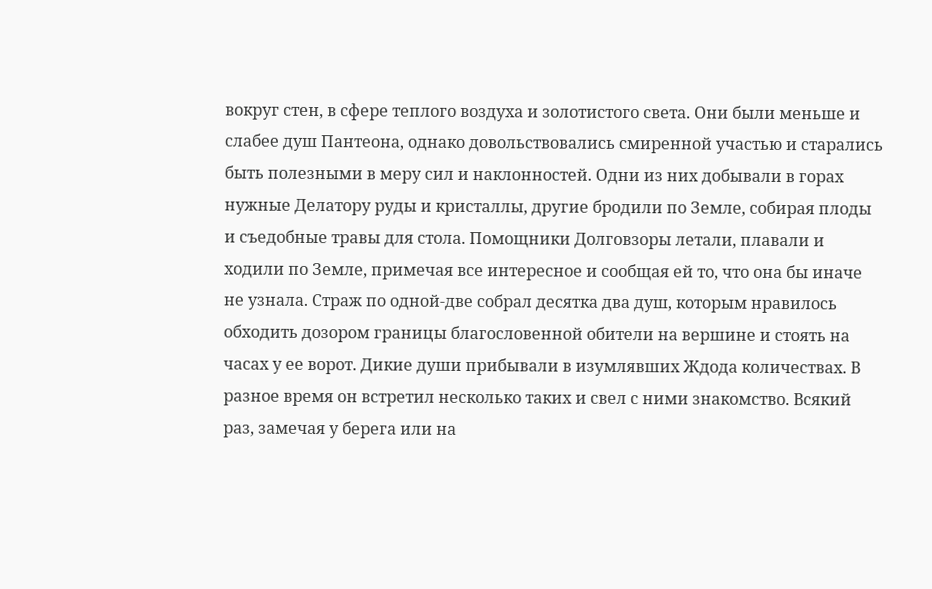вокруг стен, в сфере теплого воздуха и золотистого света. Они были меньше и слабее душ Пантеона, однако довольствовались смиренной участью и старались быть полезными в меру сил и наклонностей. Одни из них добывали в горах нужные Делатору руды и кристаллы, другие бродили по Земле, собирая плоды и съедобные травы для стола. Помощники Долговзоры летали, плавали и ходили по Земле, примечая все интересное и сообщая ей то, что она бы иначе не узнала. Страж по одной-две собрал десятка два душ, которым нравилось обходить дозором границы благословенной обители на вершине и стоять на часах у ее ворот. Дикие души прибывали в изумлявших Ждода количествах. В разное время он встретил несколько таких и свел с ними знакомство. Всякий раз, замечая у берега или на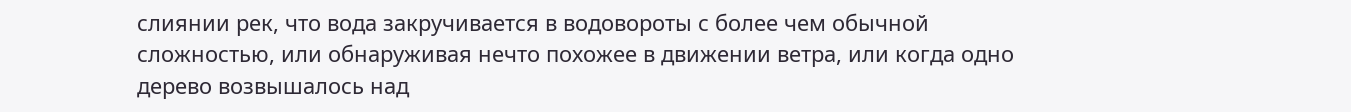слиянии рек, что вода закручивается в водовороты с более чем обычной сложностью, или обнаруживая нечто похожее в движении ветра, или когда одно дерево возвышалось над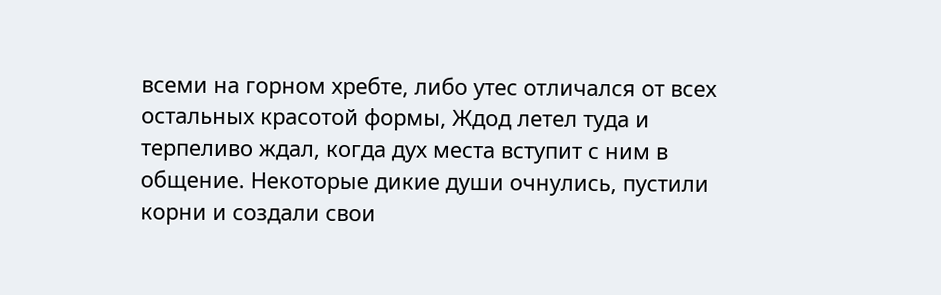всеми на горном хребте, либо утес отличался от всех остальных красотой формы, Ждод летел туда и терпеливо ждал, когда дух места вступит с ним в общение. Некоторые дикие души очнулись, пустили корни и создали свои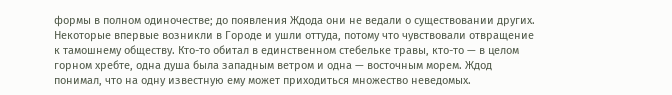формы в полном одиночестве; до появления Ждода они не ведали о существовании других. Некоторые впервые возникли в Городе и ушли оттуда, потому что чувствовали отвращение к тамошнему обществу. Кто-то обитал в единственном стебельке травы, кто-то — в целом горном хребте, одна душа была западным ветром и одна — восточным морем. Ждод понимал, что на одну известную ему может приходиться множество неведомых.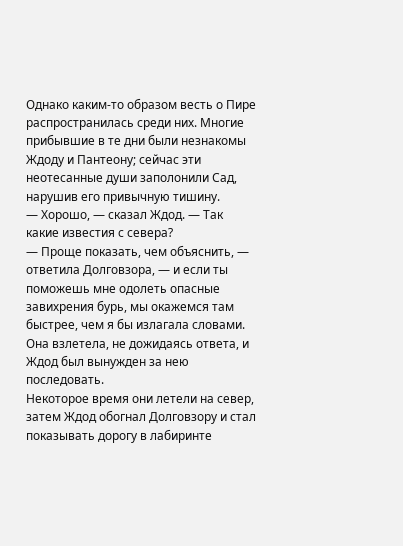Однако каким-то образом весть о Пире распространилась среди них. Многие прибывшие в те дни были незнакомы Ждоду и Пантеону; сейчас эти неотесанные души заполонили Сад, нарушив его привычную тишину.
— Хорошо, — сказал Ждод. — Так какие известия с севера?
— Проще показать, чем объяснить, — ответила Долговзора, — и если ты поможешь мне одолеть опасные завихрения бурь, мы окажемся там быстрее, чем я бы излагала словами.
Она взлетела, не дожидаясь ответа, и Ждод был вынужден за нею последовать.
Некоторое время они летели на север, затем Ждод обогнал Долговзору и стал показывать дорогу в лабиринте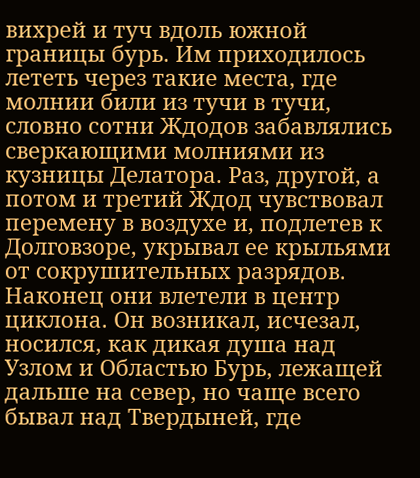вихрей и туч вдоль южной границы бурь. Им приходилось лететь через такие места, где молнии били из тучи в тучи, словно сотни Ждодов забавлялись сверкающими молниями из кузницы Делатора. Раз, другой, а потом и третий Ждод чувствовал перемену в воздухе и, подлетев к Долговзоре, укрывал ее крыльями от сокрушительных разрядов.
Наконец они влетели в центр циклона. Он возникал, исчезал, носился, как дикая душа над Узлом и Областью Бурь, лежащей дальше на север, но чаще всего бывал над Твердыней, где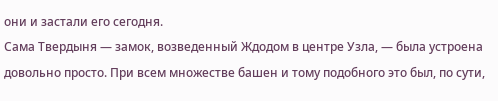они и застали его сегодня.
Сама Твердыня — замок, возведенный Ждодом в центре Узла, — была устроена довольно просто. При всем множестве башен и тому подобного это был, по сути,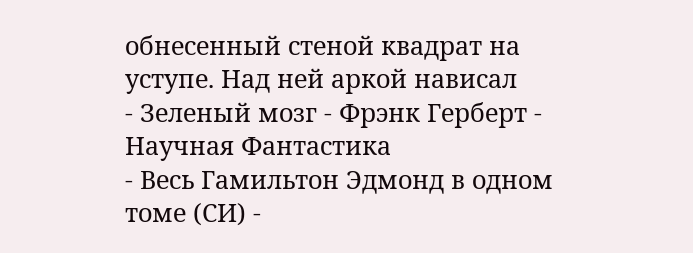обнесенный стеной квадрат на уступе. Над ней аркой нависал
- Зеленый мозг - Фрэнк Герберт - Научная Фантастика
- Весь Гамильтон Эдмонд в одном томе (СИ) -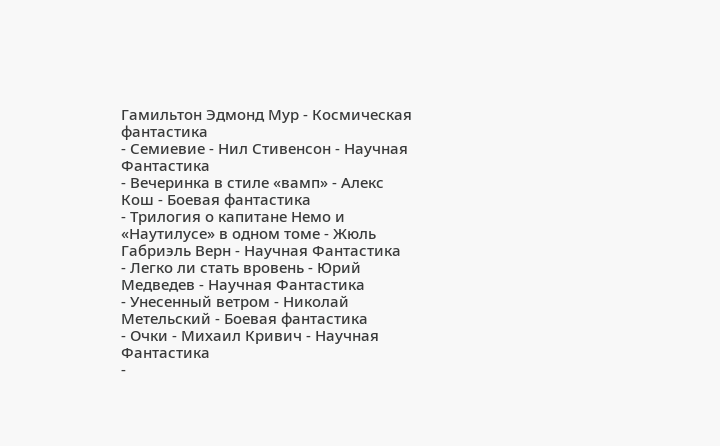Гамильтон Эдмонд Мур - Космическая фантастика
- Семиевие - Нил Стивенсон - Научная Фантастика
- Вечеринка в стиле «вамп» - Алекс Кош - Боевая фантастика
- Трилогия о капитане Немо и «Наутилусе» в одном томе - Жюль Габриэль Верн - Научная Фантастика
- Легко ли стать вровень - Юрий Медведев - Научная Фантастика
- Унесенный ветром - Николай Метельский - Боевая фантастика
- Очки - Михаил Кривич - Научная Фантастика
-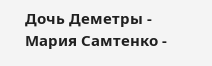Дочь Деметры - Мария Самтенко -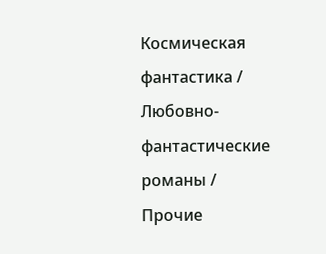Космическая фантастика / Любовно-фантастические романы / Прочие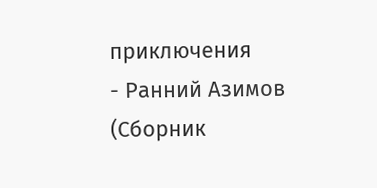приключения
- Ранний Азимов (Сборник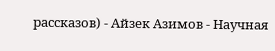рассказов) - Айзек Азимов - Научная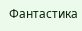Фантастика